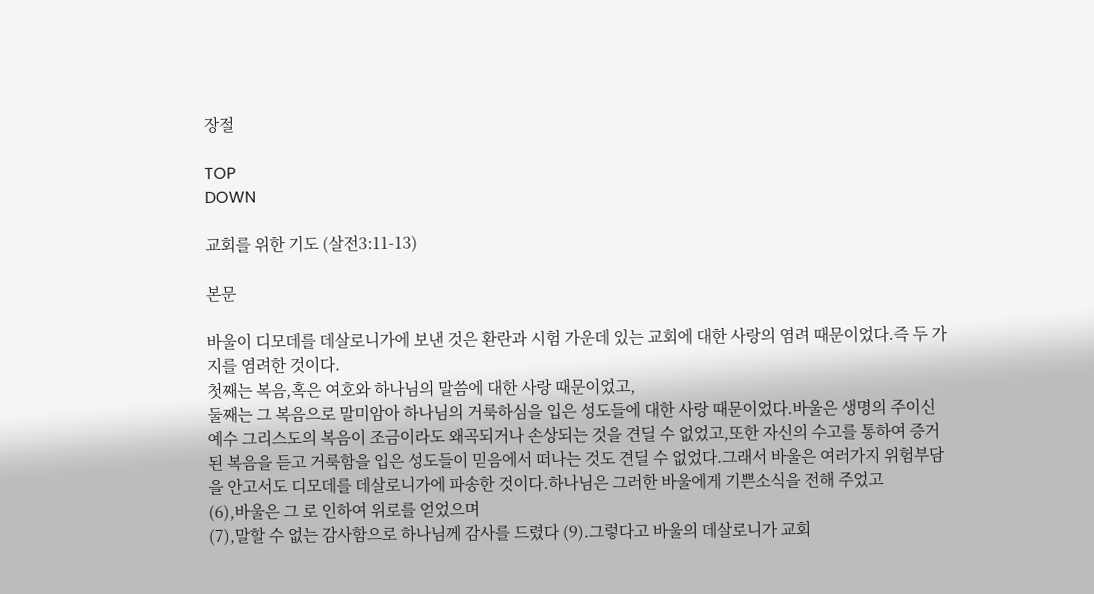장절

TOP
DOWN

교회를 위한 기도 (살전3:11-13)

본문

바울이 디모데를 데살로니가에 보낸 것은 환란과 시험 가운데 있는 교회에 대한 사랑의 염려 때문이었다.즉 두 가지를 염려한 것이다.
첫째는 복음,혹은 여호와 하나님의 말씀에 대한 사랑 때문이었고,
둘째는 그 복음으로 말미암아 하나님의 거룩하심을 입은 성도들에 대한 사랑 때문이었다.바울은 생명의 주이신 예수 그리스도의 복음이 조금이라도 왜곡되거나 손상되는 것을 견딜 수 없었고,또한 자신의 수고를 통하여 증거된 복음을 듣고 거룩함을 입은 성도들이 믿음에서 떠나는 것도 견딜 수 없었다.그래서 바울은 여러가지 위험부담을 안고서도 디모데를 데살로니가에 파송한 것이다.하나님은 그러한 바울에게 기쁜소식을 전해 주었고
(6),바울은 그 로 인하여 위로를 얻었으며
(7),말할 수 없는 감사함으로 하나님께 감사를 드렸다 (9).그렇다고 바울의 데살로니가 교회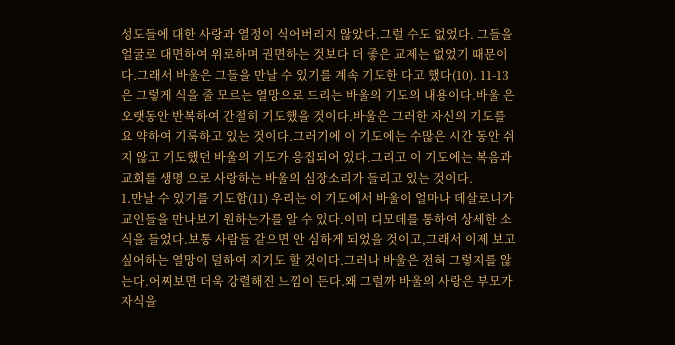성도들에 대한 사랑과 열정이 식어버리지 않았다.그럴 수도 없었다. 그들을 얼굴로 대면하여 위로하며 권면하는 것보다 더 좋은 교제는 없었기 때문이다.그래서 바울은 그들을 만날 수 있기를 계속 기도한 다고 했다(10). 11-13은 그렇게 식을 줄 모르는 열망으로 드리는 바울의 기도의 내용이다.바울 은 오랫동안 반복하여 간절히 기도했을 것이다.바울은 그러한 자신의 기도를 요 약하여 기룩하고 있는 것이다.그러기에 이 기도에는 수많은 시간 동안 쉬지 않고 기도했던 바울의 기도가 응집되어 있다.그리고 이 기도에는 복음과 교회를 생명 으로 사랑하는 바울의 심장소리가 들리고 있는 것이다.
1.만날 수 있기를 기도함(11) 우리는 이 기도에서 바울이 얼마나 데살로니가 교인들을 만나보기 원하는가를 알 수 있다.이미 디모데를 통하여 상세한 소식을 들었다.보통 사람들 같으면 안 심하게 되었을 것이고,그래서 이제 보고 싶어하는 열망이 덜하여 지기도 할 것이다.그러나 바울은 전혀 그렇지를 않는다.어찌보면 더욱 강렬해진 느낌이 든다.왜 그럴까 바울의 사랑은 부모가 자식을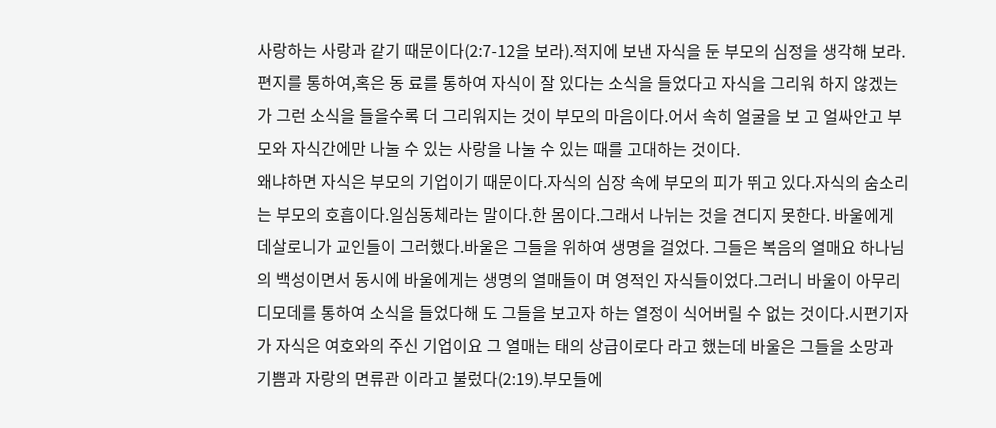사랑하는 사랑과 같기 때문이다(2:7-12을 보라).적지에 보낸 자식을 둔 부모의 심정을 생각해 보라.편지를 통하여,혹은 동 료를 통하여 자식이 잘 있다는 소식을 들었다고 자식을 그리워 하지 않겠는가 그런 소식을 들을수록 더 그리워지는 것이 부모의 마음이다.어서 속히 얼굴을 보 고 얼싸안고 부모와 자식간에만 나눌 수 있는 사랑을 나눌 수 있는 때를 고대하는 것이다.
왜냐하면 자식은 부모의 기업이기 때문이다.자식의 심장 속에 부모의 피가 뛰고 있다.자식의 숨소리는 부모의 호흡이다.일심동체라는 말이다.한 몸이다.그래서 나뉘는 것을 견디지 못한다. 바울에게 데살로니가 교인들이 그러했다.바울은 그들을 위하여 생명을 걸었다. 그들은 복음의 열매요 하나님의 백성이면서 동시에 바울에게는 생명의 열매들이 며 영적인 자식들이었다.그러니 바울이 아무리 디모데를 통하여 소식을 들었다해 도 그들을 보고자 하는 열정이 식어버릴 수 없는 것이다.시편기자가 자식은 여호와의 주신 기업이요 그 열매는 태의 상급이로다 라고 했는데 바울은 그들을 소망과 기쁨과 자랑의 면류관 이라고 불렀다(2:19).부모들에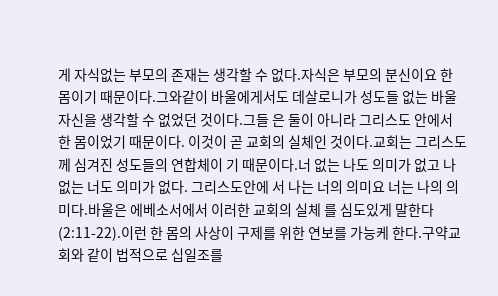게 자식없는 부모의 존재는 생각할 수 없다.자식은 부모의 분신이요 한 몸이기 때문이다.그와같이 바울에게서도 데살로니가 성도들 없는 바울 자신을 생각할 수 없었던 것이다.그들 은 둘이 아니라 그리스도 안에서 한 몸이었기 때문이다. 이것이 곧 교회의 실체인 것이다.교회는 그리스도께 심겨진 성도들의 연합체이 기 때문이다.너 없는 나도 의미가 없고 나 없는 너도 의미가 없다. 그리스도안에 서 나는 너의 의미요 너는 나의 의미다.바울은 에베소서에서 이러한 교회의 실체 를 심도있게 말한다(2:11-22).이런 한 몸의 사상이 구제를 위한 연보를 가능케 한다.구약교회와 같이 법적으로 십일조를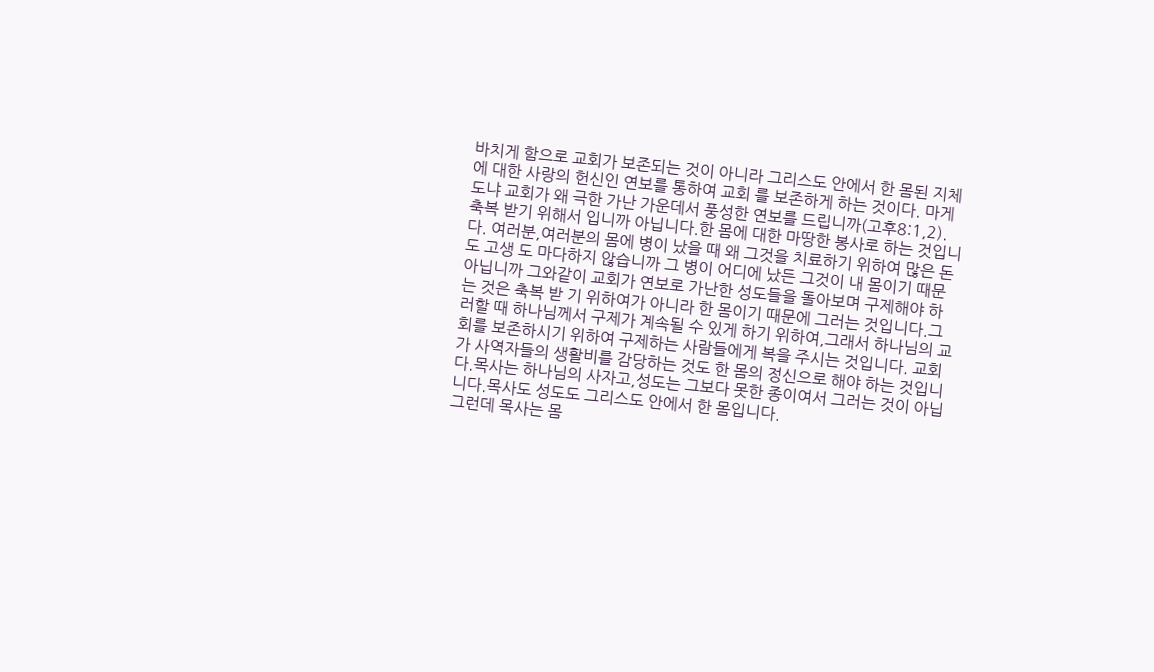바치게 함으로 교회가 보존되는 것이 아니라 그리스도 안에서 한 몸된 지체에 대한 사랑의 헌신인 연보를 통하여 교회 를 보존하게 하는 것이다. 마게도냐 교회가 왜 극한 가난 가운데서 풍성한 연보를 드립니까(고후8:1,2). 축복 받기 위해서 입니까 아닙니다.한 몸에 대한 마땅한 봉사로 하는 것입니다. 여러분,여러분의 몸에 병이 났을 때 왜 그것을 치료하기 위하여 많은 돈도 고생 도 마다하지 않습니까 그 병이 어디에 났든 그것이 내 몸이기 때문 아닙니까 그와같이 교회가 연보로 가난한 성도들을 돌아보며 구제해야 하는 것은 축복 받 기 위하여가 아니라 한 몸이기 때문에 그러는 것입니다.그러할 때 하나님께서 구제가 계속될 수 있게 하기 위하여,그래서 하나님의 교회를 보존하시기 위하여 구제하는 사람들에게 복을 주시는 것입니다. 교회가 사역자들의 생활비를 감당하는 것도 한 몸의 정신으로 해야 하는 것입니다.목사는 하나님의 사자고,성도는 그보다 못한 종이여서 그러는 것이 아닙니다.목사도 성도도 그리스도 안에서 한 몸입니다.
그런데 목사는 몸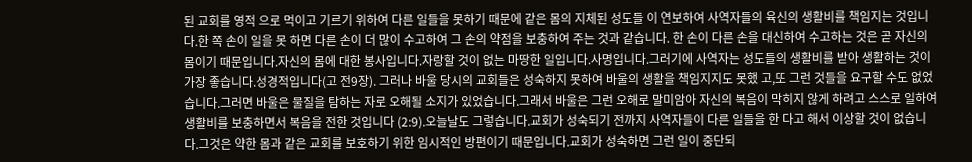된 교회를 영적 으로 먹이고 기르기 위하여 다른 일들을 못하기 때문에 같은 몸의 지체된 성도들 이 연보하여 사역자들의 육신의 생활비를 책임지는 것입니다.한 쪽 손이 일을 못 하면 다른 손이 더 많이 수고하여 그 손의 약점을 보충하여 주는 것과 같습니다. 한 손이 다른 손을 대신하여 수고하는 것은 곧 자신의 몸이기 때문입니다.자신의 몸에 대한 봉사입니다.자랑할 것이 없는 마땅한 일입니다.사명입니다.그러기에 사역자는 성도들의 생활비를 받아 생활하는 것이 가장 좋습니다.성경적입니다(고 전9장). 그러나 바울 당시의 교회들은 성숙하지 못하여 바울의 생활을 책임지지도 못했 고,또 그런 것들을 요구할 수도 없었습니다.그러면 바울은 물질을 탐하는 자로 오해될 소지가 있었습니다.그래서 바울은 그런 오해로 말미암아 자신의 복음이 막히지 않게 하려고 스스로 일하여 생활비를 보충하면서 복음을 전한 것입니다 (2:9).오늘날도 그렇습니다.교회가 성숙되기 전까지 사역자들이 다른 일들을 한 다고 해서 이상할 것이 없습니다.그것은 약한 몸과 같은 교회를 보호하기 위한 임시적인 방편이기 때문입니다.교회가 성숙하면 그런 일이 중단되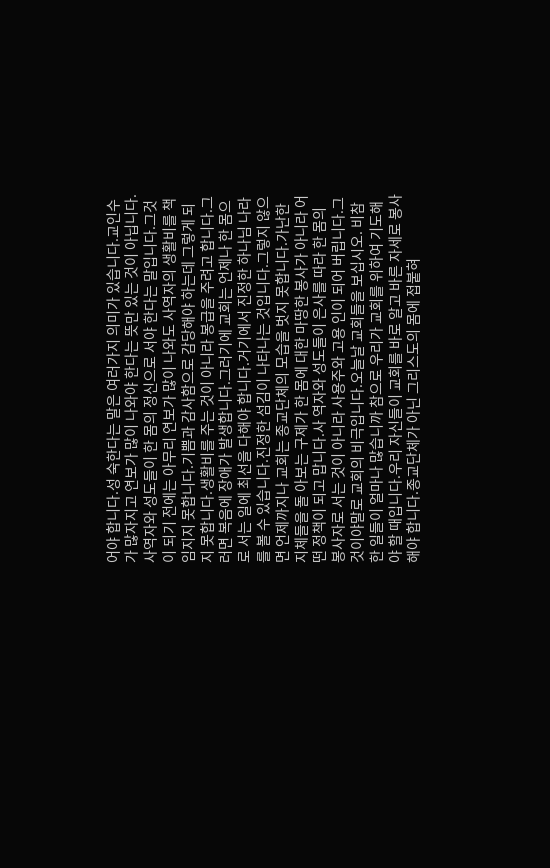어야 합니다.성 숙한다는 말은 여러가지 의미가 있습니다.교인수가 많자지고 연보가 많이 나와야 한다는 뜻만 있는 것이 아닙니다.사역자와 성도들이 한 몸의 정신으로 서야 한다는 말입니다.그것이 되기 전에는 아무리 연보가 많이 나와도 사역자의 생활비를 책임지지 못합니다.기쁨과 감사함으로 감당해야 하는데 그렇게 되지 못합니다.생활비를 주는 것이 아니라 봉급을 주려고 합니다.그러면 복음에 장애가 발생합니다.그러기에 교회는 언제나 한 몸으로 서는 일에 최선을 다해야 합니다.거기에서 진정한 하나님 나라를 볼 수 있습니다.진정한 섬김이 나타나는 것입니다.그렇지 않으면 언제까지나 교회는 종교단체의 모습을 벗지 못합니다.가난한 지체들을 돌 아보는 구제가 한 몸에 대한 마땅한 봉사가 아니라 어떤 정책이 되고 맙니다.사 역자와 성도들이 은사를 따라 한 몸의 봉사자로 서는 것이 아니라 사용주와 고용 인이 되어 버립니다.그것이야말로 교회의 비극입니다.오늘날 교회들을 보십시오. 비참한 일들이 얼마나 많습니까 참으로 우리가 교회를 위하여 기도해야 할 때입니다.우리 자신들이 교회를 바로 알고 바른 자세로 봉사해야 합니다.종교단체가 아닌 그리스도의 몸에 접붙혀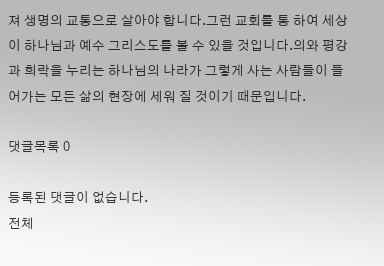져 생명의 교통으로 살아야 합니다.그런 교회를 통 하여 세상이 하나님과 예수 그리스도를 볼 수 있을 것입니다.의와 평강과 희락을 누리는 하나님의 나라가 그렇게 사는 사람들이 들어가는 모든 삶의 현장에 세워 질 것이기 때문입니다.

댓글목록 0

등록된 댓글이 없습니다.
전체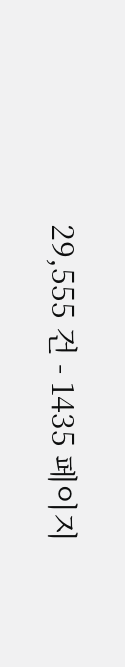29,555 건 - 1435 페이지